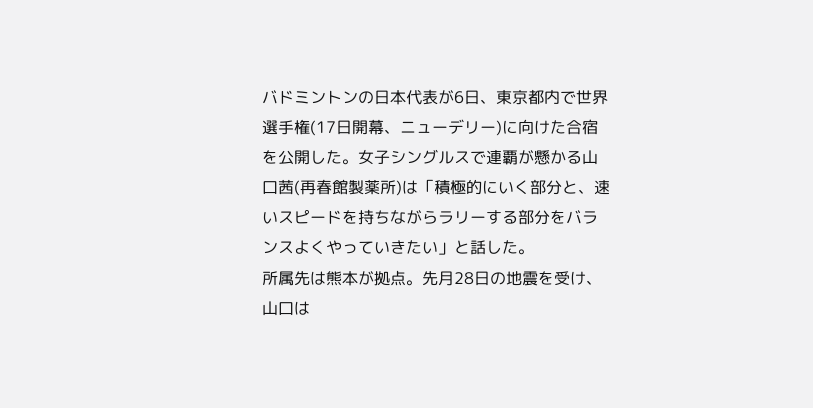バドミントンの日本代表が6日、東京都内で世界選手権(17日開幕、ニューデリー)に向けた合宿を公開した。女子シングルスで連覇が懸かる山口茜(再春館製薬所)は「積極的にいく部分と、速いスピードを持ちながらラリーする部分をバランスよくやっていきたい」と話した。
所属先は熊本が拠点。先月28日の地震を受け、山口は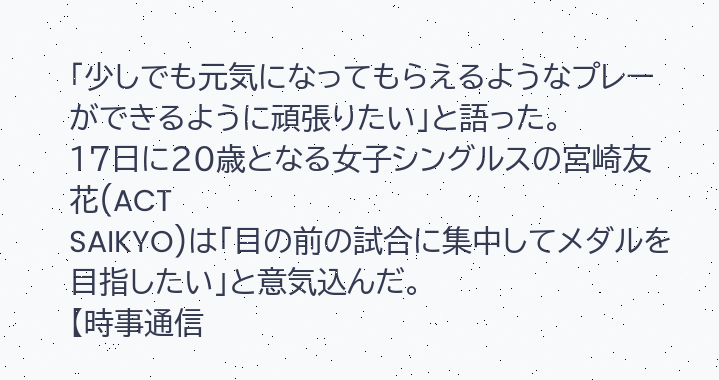「少しでも元気になってもらえるようなプレーができるように頑張りたい」と語った。
17日に20歳となる女子シングルスの宮崎友花(ACT
SAIKYO)は「目の前の試合に集中してメダルを目指したい」と意気込んだ。
【時事通信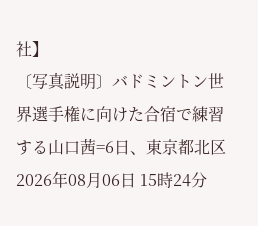社】
〔写真説明〕バドミントン世界選手権に向けた合宿で練習する山口茜=6日、東京都北区
2026年08月06日 15時24分